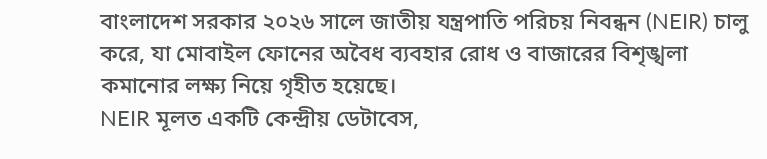বাংলাদেশ সরকার ২০২৬ সালে জাতীয় যন্ত্রপাতি পরিচয় নিবন্ধন (NEIR) চালু করে, যা মোবাইল ফোনের অবৈধ ব্যবহার রোধ ও বাজারের বিশৃঙ্খলা কমানোর লক্ষ্য নিয়ে গৃহীত হয়েছে।
NEIR মূলত একটি কেন্দ্রীয় ডেটাবেস,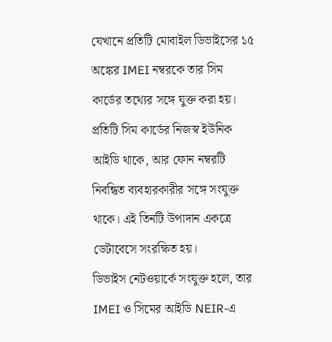যেখানে প্রতিটি মোবাইল ডিভাইসের ১৫ অঙ্কের IMEI নম্বরকে তার সিম কার্ডের তথ্যের সঙ্গে যুক্ত করা হয়।
প্রতিটি সিম কার্ডের নিজস্ব ইউনিক আইডি থাকে, আর ফোন নম্বরটি নিবন্ধিত ব্যবহারকারীর সঙ্গে সংযুক্ত থাকে। এই তিনটি উপাদান একত্রে ডেটাবেসে সংরক্ষিত হয়।
ডিভাইস নেটওয়ার্কে সংযুক্ত হলে, তার IMEI ও সিমের আইডি NEIR-এ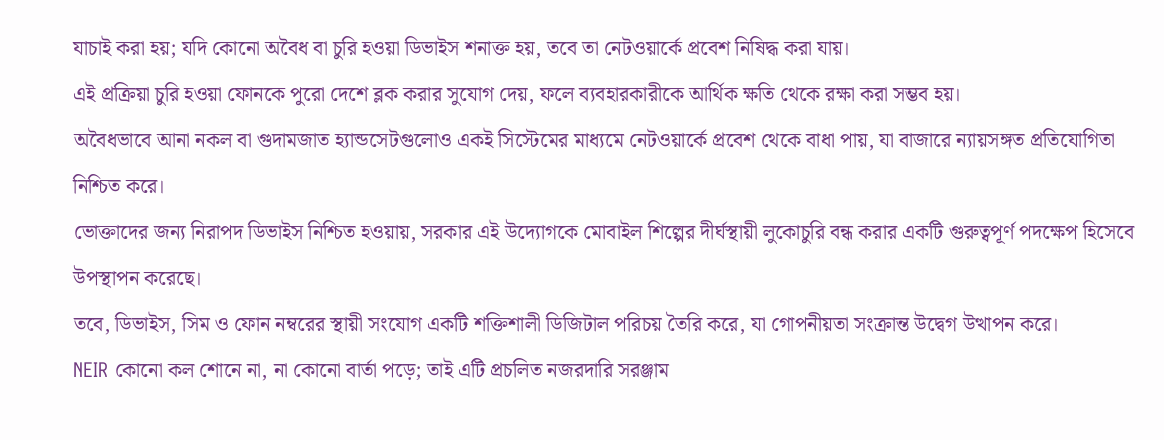যাচাই করা হয়; যদি কোনো অবৈধ বা চুরি হওয়া ডিভাইস শনাক্ত হয়, তবে তা নেটওয়ার্কে প্রবেশ নিষিদ্ধ করা যায়।
এই প্রক্রিয়া চুরি হওয়া ফোনকে পুরো দেশে ব্লক করার সুযোগ দেয়, ফলে ব্যবহারকারীকে আর্থিক ক্ষতি থেকে রক্ষা করা সম্ভব হয়।
অবৈধভাবে আনা নকল বা গুদামজাত হ্যান্ডসেটগুলোও একই সিস্টেমের মাধ্যমে নেটওয়ার্কে প্রবেশ থেকে বাধা পায়, যা বাজারে ন্যায়সঙ্গত প্রতিযোগিতা নিশ্চিত করে।
ভোক্তাদের জন্য নিরাপদ ডিভাইস নিশ্চিত হওয়ায়, সরকার এই উদ্যোগকে মোবাইল শিল্পের দীর্ঘস্থায়ী লুকোচুরি বন্ধ করার একটি গুরুত্বপূর্ণ পদক্ষেপ হিসেবে উপস্থাপন করেছে।
তবে, ডিভাইস, সিম ও ফোন নম্বরের স্থায়ী সংযোগ একটি শক্তিশালী ডিজিটাল পরিচয় তৈরি করে, যা গোপনীয়তা সংক্রান্ত উদ্বেগ উত্থাপন করে।
NEIR কোনো কল শোনে না, না কোনো বার্তা পড়ে; তাই এটি প্রচলিত নজরদারি সরঞ্জাম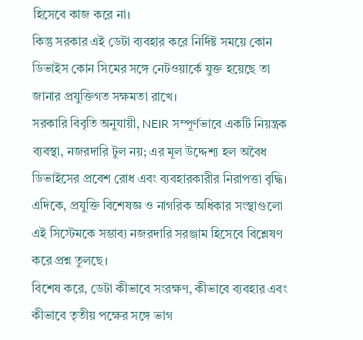হিসেবে কাজ করে না।
কিন্তু সরকার এই ডেটা ব্যবহার করে নির্দিষ্ট সময়ে কোন ডিভাইস কোন সিমের সঙ্গে নেটওয়ার্কে যুক্ত হয়েছে তা জানার প্রযুক্তিগত সক্ষমতা রাখে।
সরকারি বিবৃতি অনুযায়ী, NEIR সম্পূর্ণভাবে একটি নিয়ন্ত্রক ব্যবস্থা, নজরদারি টুল নয়; এর মূল উদ্দেশ্য হল অবৈধ ডিভাইসের প্রবেশ রোধ এবং ব্যবহারকারীর নিরাপত্তা বৃদ্ধি।
এদিকে, প্রযুক্তি বিশেষজ্ঞ ও নাগরিক অধিকার সংস্থাগুলো এই সিস্টেমকে সম্ভাব্য নজরদারি সরঞ্জাম হিসেবে বিশ্লেষণ করে প্রশ্ন তুলছে।
বিশেষ করে, ডেটা কীভাবে সংরক্ষণ, কীভাবে ব্যবহার এবং কীভাবে তৃতীয় পক্ষের সঙ্গে ভাগ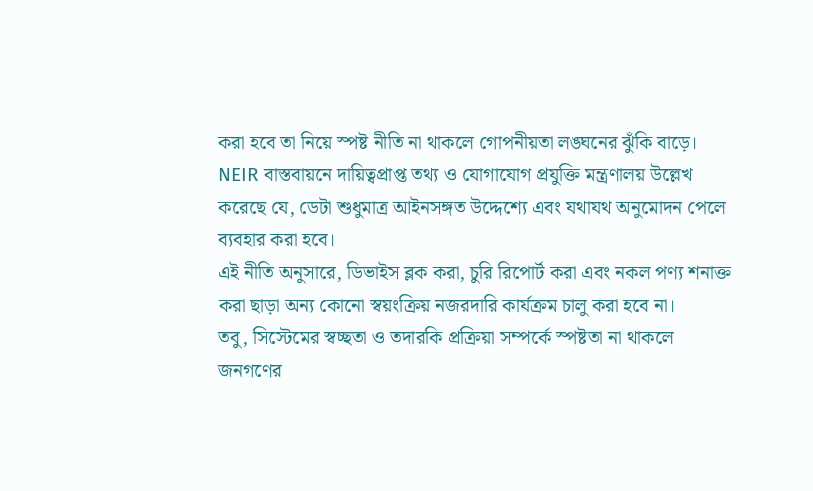করা হবে তা নিয়ে স্পষ্ট নীতি না থাকলে গোপনীয়তা লঙ্ঘনের ঝুঁকি বাড়ে।
NEIR বাস্তবায়নে দায়িত্বপ্রাপ্ত তথ্য ও যোগাযোগ প্রযুক্তি মন্ত্রণালয় উল্লেখ করেছে যে, ডেটা শুধুমাত্র আইনসঙ্গত উদ্দেশ্যে এবং যথাযথ অনুমোদন পেলে ব্যবহার করা হবে।
এই নীতি অনুসারে, ডিভাইস ব্লক করা, চুরি রিপোর্ট করা এবং নকল পণ্য শনাক্ত করা ছাড়া অন্য কোনো স্বয়ংক্রিয় নজরদারি কার্যক্রম চালু করা হবে না।
তবু, সিস্টেমের স্বচ্ছতা ও তদারকি প্রক্রিয়া সম্পর্কে স্পষ্টতা না থাকলে জনগণের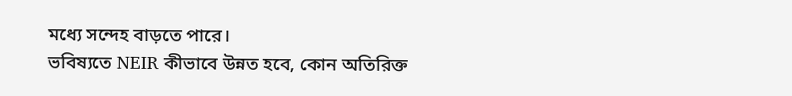মধ্যে সন্দেহ বাড়তে পারে।
ভবিষ্যতে NEIR কীভাবে উন্নত হবে, কোন অতিরিক্ত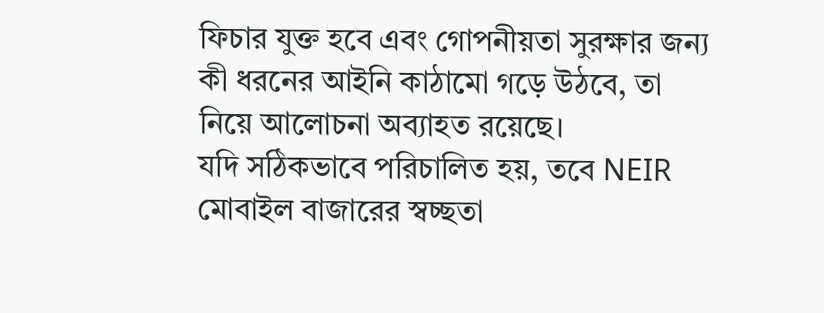ফিচার যুক্ত হবে এবং গোপনীয়তা সুরক্ষার জন্য কী ধরনের আইনি কাঠামো গড়ে উঠবে, তা নিয়ে আলোচনা অব্যাহত রয়েছে।
যদি সঠিকভাবে পরিচালিত হয়, তবে NEIR মোবাইল বাজারের স্বচ্ছতা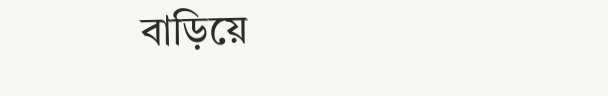বাড়িয়ে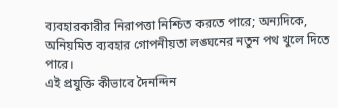ব্যবহারকারীর নিরাপত্তা নিশ্চিত করতে পারে; অন্যদিকে, অনিয়মিত ব্যবহার গোপনীয়তা লঙ্ঘনের নতুন পথ খুলে দিতে পারে।
এই প্রযুক্তি কীভাবে দৈনন্দিন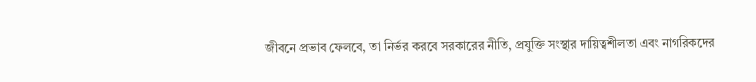জীবনে প্রভাব ফেলবে, তা নির্ভর করবে সরকারের নীতি, প্রযুক্তি সংস্থার দায়িত্বশীলতা এবং নাগরিকদের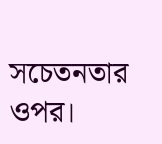সচেতনতার ওপর।